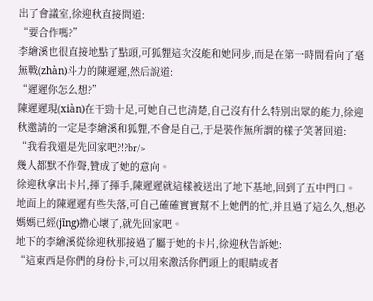出了會議室,徐迎秋直接問道:
“要合作嗎?”
李繪溪也很直接地點了點頭,可狐貍這次沒能和她同步,而是在第一時間看向了毫無戰(zhàn)斗力的陳遲遲,然后說道:
“遲遲你怎么想?”
陳遲遲現(xiàn)在干勁十足,可她自己也清楚,自己沒有什么特別出眾的能力,徐迎秋邀請的一定是李繪溪和狐貍,不會是自己,于是裝作無所謂的樣子笑著回道:
“我看我還是先回家吧?!?br/>
幾人都默不作聲,贊成了她的意向。
徐迎秋拿出卡片,揮了揮手,陳遲遲就這樣被送出了地下基地,回到了五中門口。
地面上的陳遲遲有些失落,可自己確確實實幫不上她們的忙,并且過了這么久,想必媽媽已經(jīng)擔心壞了,就先回家吧。
地下的李繪溪從徐迎秋那接過了屬于她的卡片,徐迎秋告訴她:
“這東西是你們的身份卡,可以用來激活你們頭上的眼睛或者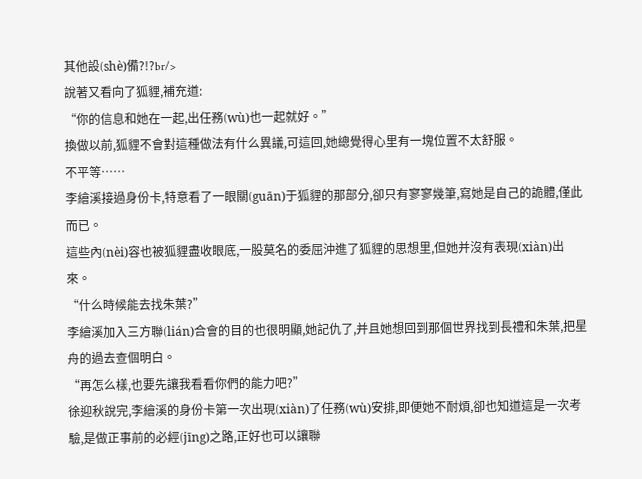其他設(shè)備?!?br/>
說著又看向了狐貍,補充道:
“你的信息和她在一起,出任務(wù)也一起就好。”
換做以前,狐貍不會對這種做法有什么異議,可這回,她總覺得心里有一塊位置不太舒服。
不平等……
李繪溪接過身份卡,特意看了一眼關(guān)于狐貍的那部分,卻只有寥寥幾筆,寫她是自己的詭體,僅此而已。
這些內(nèi)容也被狐貍盡收眼底,一股莫名的委屈沖進了狐貍的思想里,但她并沒有表現(xiàn)出來。
“什么時候能去找朱葉?”
李繪溪加入三方聯(lián)合會的目的也很明顯,她記仇了,并且她想回到那個世界找到長禮和朱葉,把星舟的過去查個明白。
“再怎么樣,也要先讓我看看你們的能力吧?”
徐迎秋說完,李繪溪的身份卡第一次出現(xiàn)了任務(wù)安排,即便她不耐煩,卻也知道這是一次考驗,是做正事前的必經(jīng)之路,正好也可以讓聯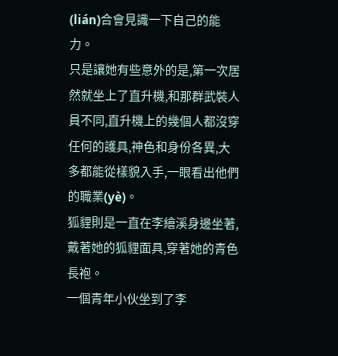(lián)合會見識一下自己的能力。
只是讓她有些意外的是,第一次居然就坐上了直升機,和那群武裝人員不同,直升機上的幾個人都沒穿任何的護具,神色和身份各異,大多都能從樣貌入手,一眼看出他們的職業(yè)。
狐貍則是一直在李繪溪身邊坐著,戴著她的狐貍面具,穿著她的青色長袍。
一個青年小伙坐到了李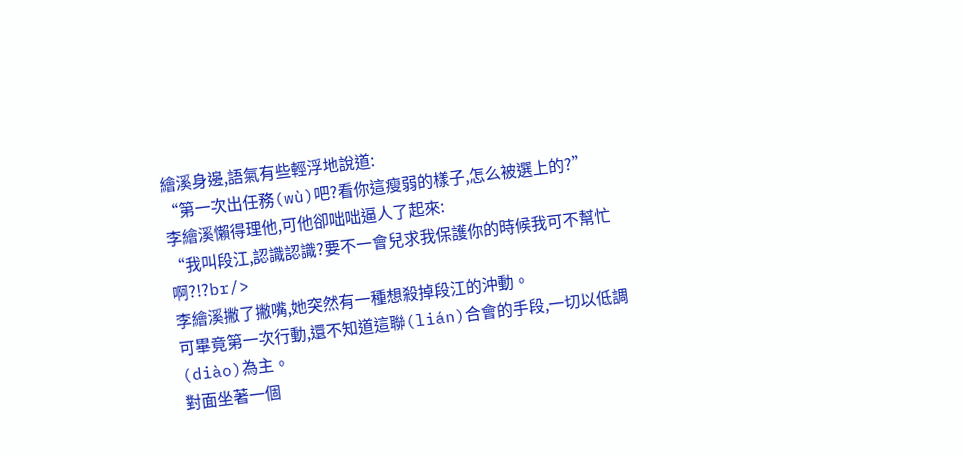繪溪身邊,語氣有些輕浮地說道:
“第一次出任務(wù)吧?看你這瘦弱的樣子,怎么被選上的?”
李繪溪懶得理他,可他卻咄咄逼人了起來:
“我叫段江,認識認識?要不一會兒求我保護你的時候我可不幫忙啊?!?br/>
李繪溪撇了撇嘴,她突然有一種想殺掉段江的沖動。
可畢竟第一次行動,還不知道這聯(lián)合會的手段,一切以低調(diào)為主。
對面坐著一個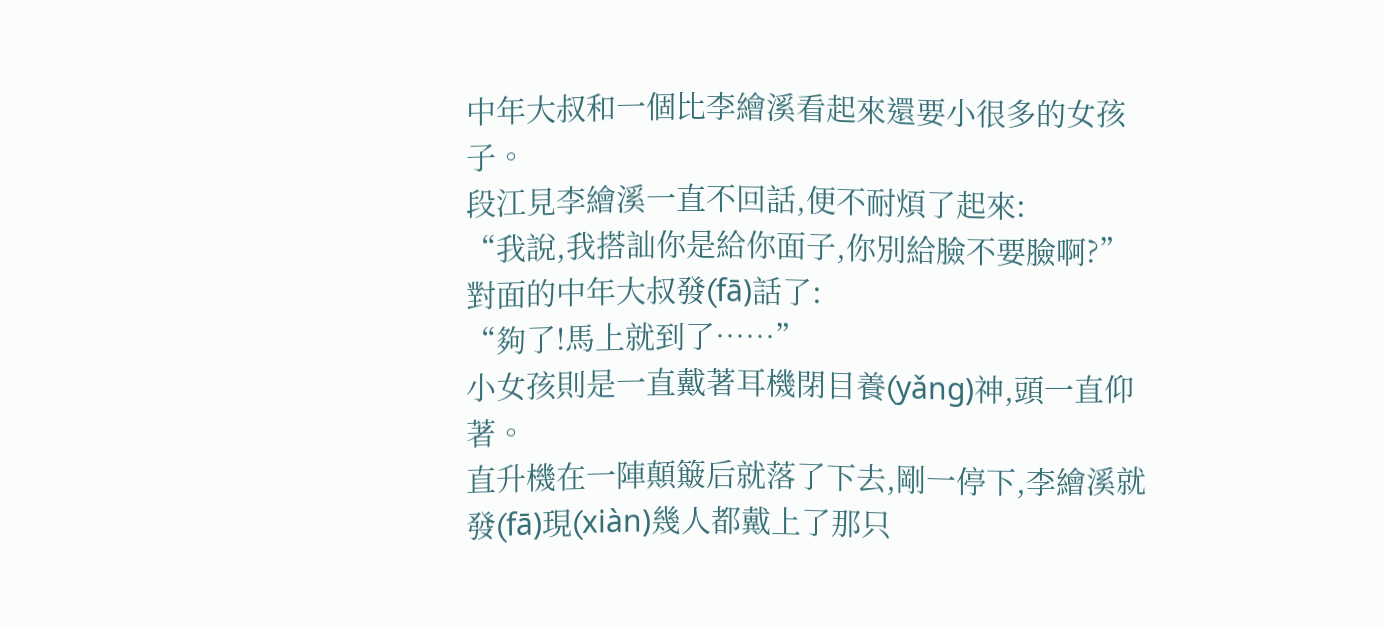中年大叔和一個比李繪溪看起來還要小很多的女孩子。
段江見李繪溪一直不回話,便不耐煩了起來:
“我說,我搭訕你是給你面子,你別給臉不要臉啊?”
對面的中年大叔發(fā)話了:
“夠了!馬上就到了……”
小女孩則是一直戴著耳機閉目養(yǎng)神,頭一直仰著。
直升機在一陣顛簸后就落了下去,剛一停下,李繪溪就發(fā)現(xiàn)幾人都戴上了那只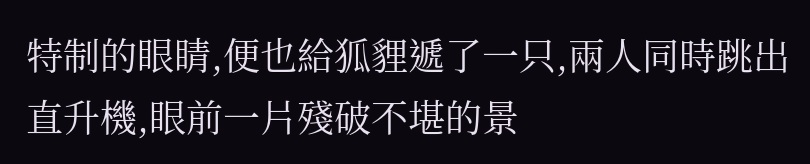特制的眼睛,便也給狐貍遞了一只,兩人同時跳出直升機,眼前一片殘破不堪的景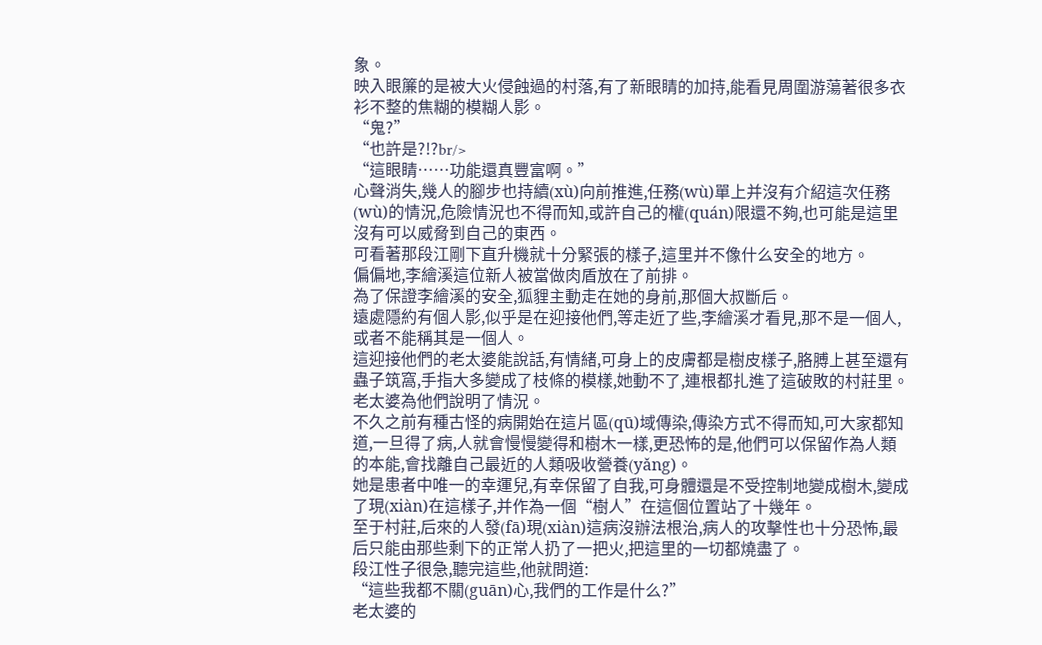象。
映入眼簾的是被大火侵蝕過的村落,有了新眼睛的加持,能看見周圍游蕩著很多衣衫不整的焦糊的模糊人影。
“鬼?”
“也許是?!?br/>
“這眼睛……功能還真豐富啊。”
心聲消失,幾人的腳步也持續(xù)向前推進,任務(wù)單上并沒有介紹這次任務(wù)的情況,危險情況也不得而知,或許自己的權(quán)限還不夠,也可能是這里沒有可以威脅到自己的東西。
可看著那段江剛下直升機就十分緊張的樣子,這里并不像什么安全的地方。
偏偏地,李繪溪這位新人被當做肉盾放在了前排。
為了保證李繪溪的安全,狐貍主動走在她的身前,那個大叔斷后。
遠處隱約有個人影,似乎是在迎接他們,等走近了些,李繪溪才看見,那不是一個人,或者不能稱其是一個人。
這迎接他們的老太婆能說話,有情緒,可身上的皮膚都是樹皮樣子,胳膊上甚至還有蟲子筑窩,手指大多變成了枝條的模樣,她動不了,連根都扎進了這破敗的村莊里。
老太婆為他們說明了情況。
不久之前有種古怪的病開始在這片區(qū)域傳染,傳染方式不得而知,可大家都知道,一旦得了病,人就會慢慢變得和樹木一樣,更恐怖的是,他們可以保留作為人類的本能,會找離自己最近的人類吸收營養(yǎng)。
她是患者中唯一的幸運兒,有幸保留了自我,可身體還是不受控制地變成樹木,變成了現(xiàn)在這樣子,并作為一個“樹人”在這個位置站了十幾年。
至于村莊,后來的人發(fā)現(xiàn)這病沒辦法根治,病人的攻擊性也十分恐怖,最后只能由那些剩下的正常人扔了一把火,把這里的一切都燒盡了。
段江性子很急,聽完這些,他就問道:
“這些我都不關(guān)心,我們的工作是什么?”
老太婆的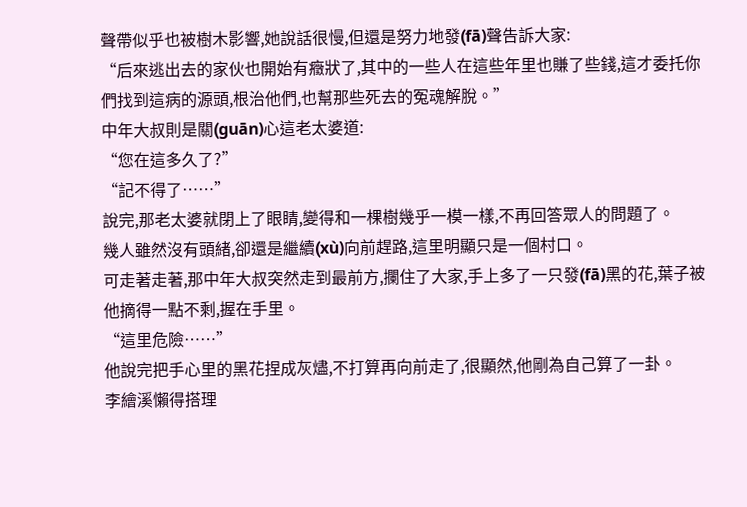聲帶似乎也被樹木影響,她說話很慢,但還是努力地發(fā)聲告訴大家:
“后來逃出去的家伙也開始有癥狀了,其中的一些人在這些年里也賺了些錢,這才委托你們找到這病的源頭,根治他們,也幫那些死去的冤魂解脫。”
中年大叔則是關(guān)心這老太婆道:
“您在這多久了?”
“記不得了……”
說完,那老太婆就閉上了眼睛,變得和一棵樹幾乎一模一樣,不再回答眾人的問題了。
幾人雖然沒有頭緒,卻還是繼續(xù)向前趕路,這里明顯只是一個村口。
可走著走著,那中年大叔突然走到最前方,攔住了大家,手上多了一只發(fā)黑的花,葉子被他摘得一點不剩,握在手里。
“這里危險……”
他說完把手心里的黑花捏成灰燼,不打算再向前走了,很顯然,他剛為自己算了一卦。
李繪溪懶得搭理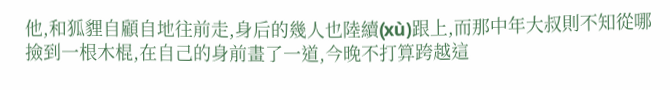他,和狐貍自顧自地往前走,身后的幾人也陸續(xù)跟上,而那中年大叔則不知從哪撿到一根木棍,在自己的身前畫了一道,今晚不打算跨越這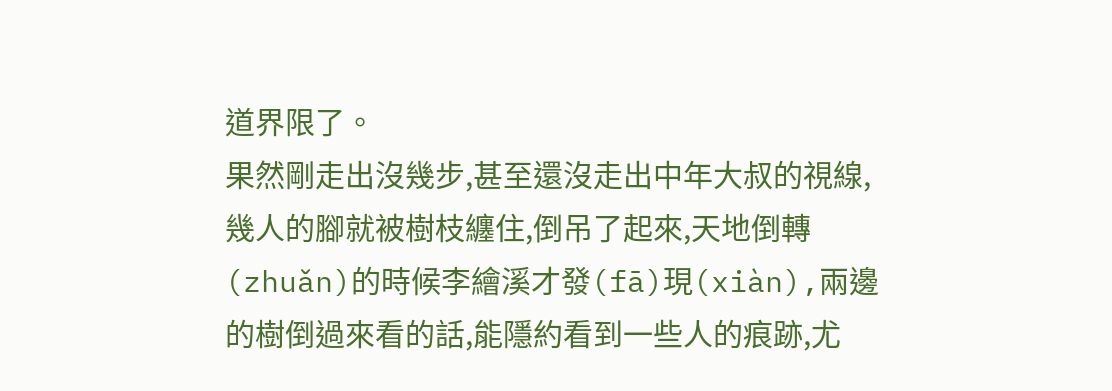道界限了。
果然剛走出沒幾步,甚至還沒走出中年大叔的視線,幾人的腳就被樹枝纏住,倒吊了起來,天地倒轉(zhuǎn)的時候李繪溪才發(fā)現(xiàn),兩邊的樹倒過來看的話,能隱約看到一些人的痕跡,尤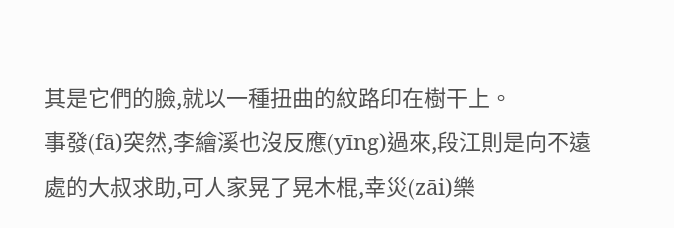其是它們的臉,就以一種扭曲的紋路印在樹干上。
事發(fā)突然,李繪溪也沒反應(yīng)過來,段江則是向不遠處的大叔求助,可人家晃了晃木棍,幸災(zāi)樂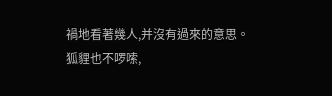禍地看著幾人,并沒有過來的意思。
狐貍也不啰嗦,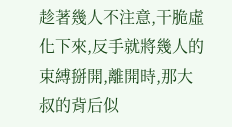趁著幾人不注意,干脆虛化下來,反手就將幾人的束縛掰開,離開時,那大叔的背后似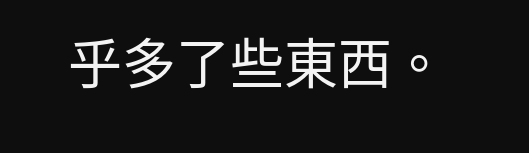乎多了些東西。